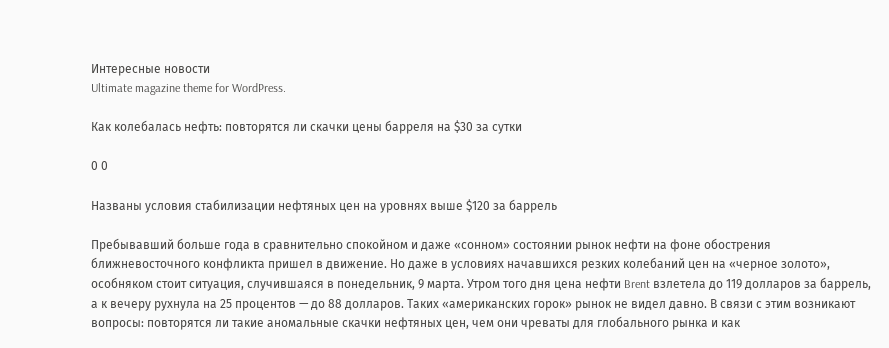Интересные новости
Ultimate magazine theme for WordPress.

Как колебалась нефть: повторятся ли скачки цены барреля на $30 за сутки

0 0

Названы условия стабилизации нефтяных цен на уровнях выше $120 за баррель

Пребывавший больше года в сравнительно спокойном и даже «сонном» состоянии рынок нефти на фоне обострения ближневосточного конфликта пришел в движение. Но даже в условиях начавшихся резких колебаний цен на «черное золото», особняком стоит ситуация, случившаяся в понедельник, 9 марта. Утром того дня цена нефти Brent взлетела до 119 долларов за баррель, а к вечеру рухнула на 25 процентов — до 88 долларов. Таких «американских горок» рынок не видел давно. В связи с этим возникают вопросы: повторятся ли такие аномальные скачки нефтяных цен, чем они чреваты для глобального рынка и как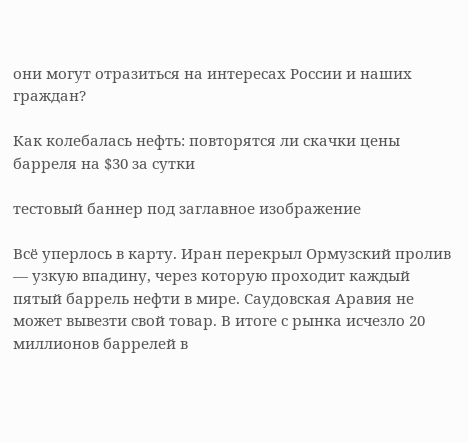они могут отразиться на интересах России и наших граждан?

Как колебалась нефть: повторятся ли скачки цены барреля на $30 за сутки

тестовый баннер под заглавное изображение

Всё уперлось в карту. Иран перекрыл Ормузский пролив — узкую впадину, через которую проходит каждый пятый баррель нефти в мире. Саудовская Аравия не может вывезти свой товар. В итоге с рынка исчезло 20 миллионов баррелей в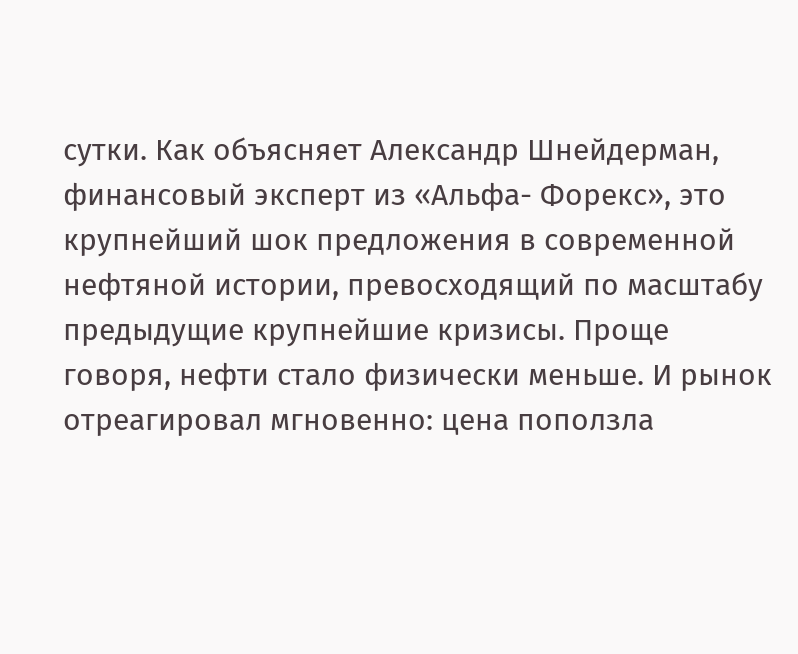сутки. Как объясняет Александр Шнейдерман, финансовый эксперт из «Альфа- Форекс», это крупнейший шок предложения в современной нефтяной истории, превосходящий по масштабу предыдущие крупнейшие кризисы. Проще говоря, нефти стало физически меньше. И рынок отреагировал мгновенно: цена поползла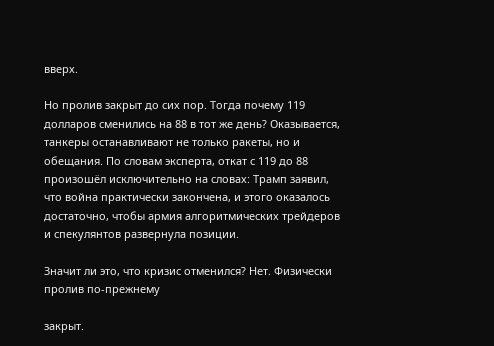вверх.

Но пролив закрыт до сих пор. Тогда почему 119 долларов сменились на 88 в тот же день? Оказывается, танкеры останавливают не только ракеты, но и обещания. По словам эксперта, откат с 119 до 88 произошёл исключительно на словах: Трамп заявил, что война практически закончена, и этого оказалось достаточно, чтобы армия алгоритмических трейдеров и спекулянтов развернула позиции.

Значит ли это, что кризис отменился? Нет. Физически пролив по-прежнему

закрыт.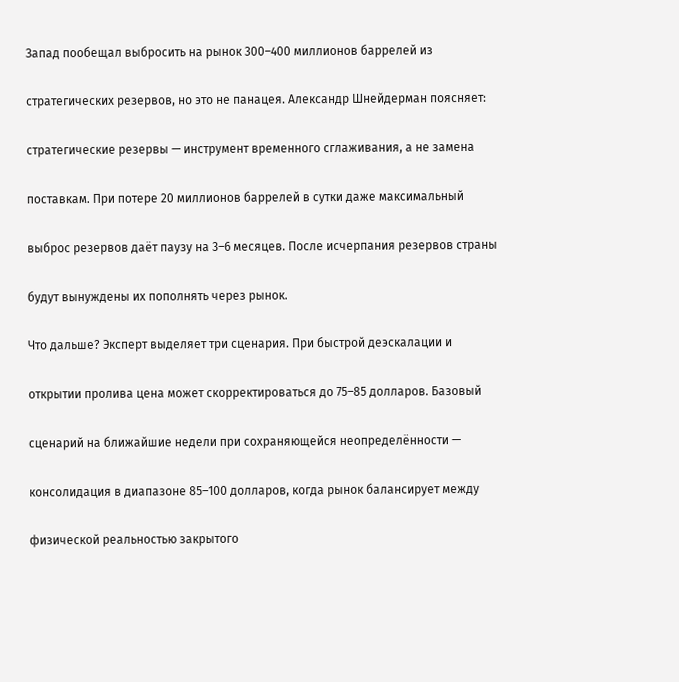Запад пообещал выбросить на рынок 300–400 миллионов баррелей из

стратегических резервов, но это не панацея. Александр Шнейдерман поясняет:

стратегические резервы — инструмент временного сглаживания, а не замена

поставкам. При потере 20 миллионов баррелей в сутки даже максимальный

выброс резервов даёт паузу на 3–6 месяцев. После исчерпания резервов страны

будут вынуждены их пополнять через рынок.

Что дальше? Эксперт выделяет три сценария. При быстрой деэскалации и

открытии пролива цена может скорректироваться до 75–85 долларов. Базовый

сценарий на ближайшие недели при сохраняющейся неопределённости —

консолидация в диапазоне 85–100 долларов, когда рынок балансирует между

физической реальностью закрытого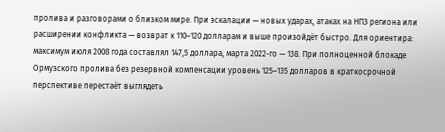пролива и разговорами о близком мире. При эскалации — новых ударах, атаках на НПЗ региона или расширении конфликта — возврат к 110–120 долларам и выше произойдёт быстро. Для ориентира: максимум июля 2008 года составлял 147,5 доллара, марта 2022-го — 138. При полноценной блокаде Ормузского пролива без резервной компенсации уровень 125–135 долларов в краткосрочной перспективе перестаёт выглядеть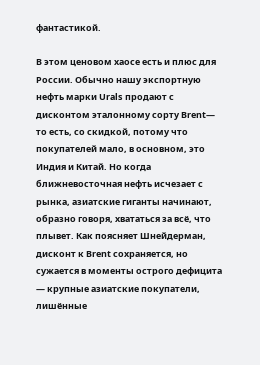фантастикой.

В этом ценовом хаосе есть и плюс для России. Обычно нашу экспортную нефть марки Urals продают с дисконтом эталонному сорту Brent— то есть, со скидкой, потому что покупателей мало, в основном, это Индия и Китай. Но когда ближневосточная нефть исчезает с рынка, азиатские гиганты начинают, образно говоря, хвататься за всё, что плывет. Как поясняет Шнейдерман, дисконт к Brent сохраняется, но сужается в моменты острого дефицита — крупные азиатские покупатели, лишённые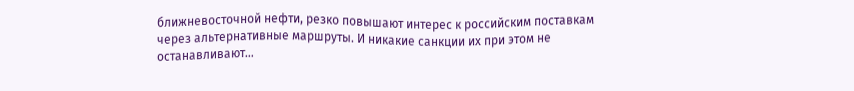ближневосточной нефти, резко повышают интерес к российским поставкам через альтернативные маршруты. И никакие санкции их при этом не останавливают…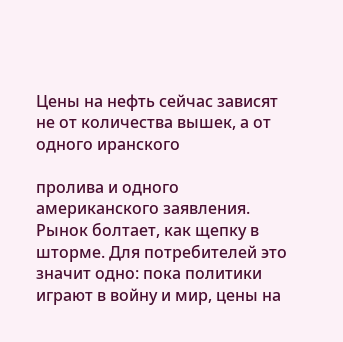Цены на нефть сейчас зависят не от количества вышек, а от одного иранского

пролива и одного американского заявления. Рынок болтает, как щепку в шторме. Для потребителей это значит одно: пока политики играют в войну и мир, цены на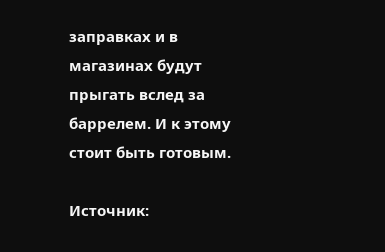заправках и в магазинах будут прыгать вслед за баррелем. И к этому стоит быть готовым.

Источник: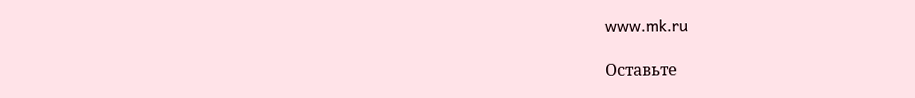www.mk.ru

Оставьте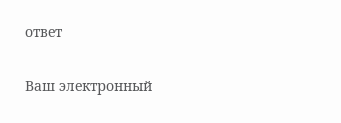ответ

Ваш электронный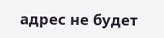адрес не будет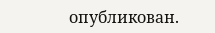опубликован.